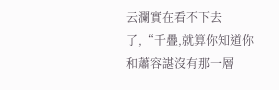云瀾實在看不下去了,“千疊,就算你知道你和蕭容諶沒有那一層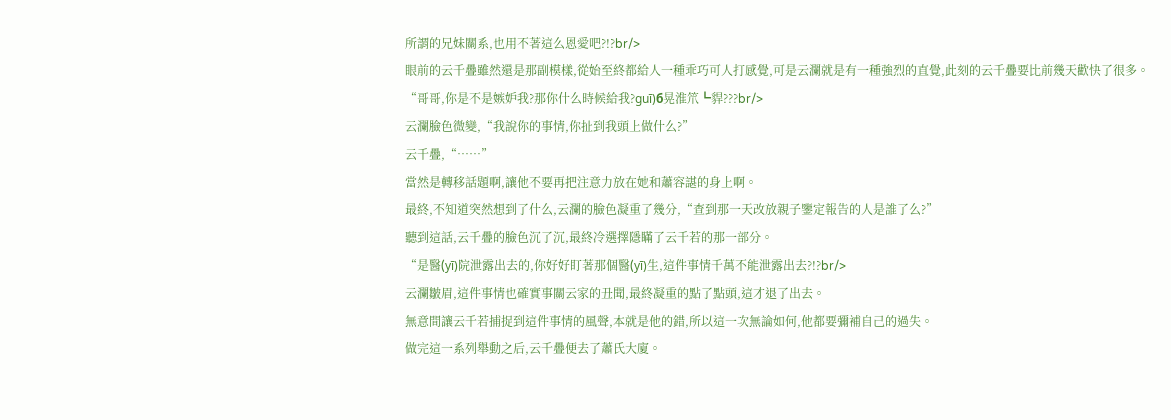所謂的兄妹關系,也用不著這么恩愛吧?!?br/>
眼前的云千疊雖然還是那副模樣,從始至終都給人一種乖巧可人打感覺,可是云瀾就是有一種強烈的直覺,此刻的云千疊要比前幾天歡快了很多。
“哥哥,你是不是嫉妒我?那你什么時候給我?guī)б晃淮笊┗貋???br/>
云瀾臉色微變,“我說你的事情,你扯到我頭上做什么?”
云千疊,“……”
當然是轉移話題啊,讓他不要再把注意力放在她和蕭容諶的身上啊。
最終,不知道突然想到了什么,云瀾的臉色凝重了幾分,“查到那一天改放親子鑒定報告的人是誰了么?”
聽到這話,云千疊的臉色沉了沉,最終冷選擇隱瞞了云千若的那一部分。
“是醫(yī)院泄露出去的,你好好盯著那個醫(yī)生,這件事情千萬不能泄露出去?!?br/>
云瀾皺眉,這件事情也確實事關云家的丑聞,最終凝重的點了點頭,這才退了出去。
無意間讓云千若捕捉到這件事情的風聲,本就是他的錯,所以這一次無論如何,他都要彌補自己的過失。
做完這一系列舉動之后,云千疊便去了蕭氏大廈。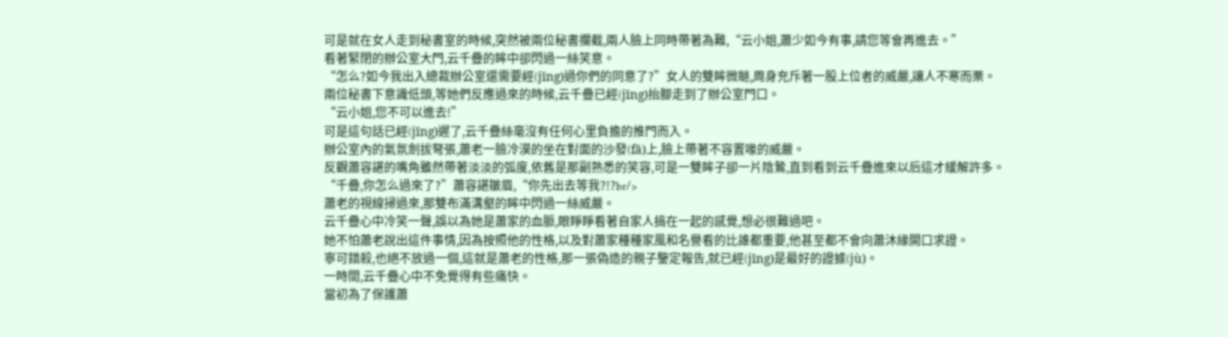可是就在女人走到秘書室的時候,突然被兩位秘書攔截,兩人臉上同時帶著為難,“云小姐,蕭少如今有事,請您等會再進去。”
看著緊閉的辦公室大門,云千疊的眸中卻閃過一絲笑意。
“怎么?如今我出入總裁辦公室還需要經(jīng)過你們的同意了?”女人的雙眸微瞇,周身充斥著一股上位者的威嚴,讓人不寒而栗。
兩位秘書下意識低頭,等她們反應過來的時候,云千疊已經(jīng)抬腳走到了辦公室門口。
“云小姐,您不可以進去!”
可是這句話已經(jīng)遲了,云千疊絲毫沒有任何心里負擔的推門而入。
辦公室內的氣氛劍拔弩張,蕭老一臉冷漠的坐在對面的沙發(fā)上,臉上帶著不容置喙的威嚴。
反觀蕭容諶的嘴角雖然帶著淡淡的弧度,依舊是那副熟悉的笑容,可是一雙眸子卻一片陰鷙,直到看到云千疊進來以后這才緩解許多。
“千疊,你怎么過來了?”蕭容諶皺眉,“你先出去等我?!?br/>
蕭老的視線掃過來,那雙布滿溝壑的眸中閃過一絲威嚴。
云千疊心中冷笑一聲,誤以為她是蕭家的血脈,眼睜睜看著自家人搞在一起的感覺,想必很難過吧。
她不怕蕭老說出這件事情,因為按照他的性格,以及對蕭家種種家風和名譽看的比誰都重要,他甚至都不會向蕭沐緣開口求證。
寧可錯殺,也絕不放過一個,這就是蕭老的性格,那一張偽造的親子鑒定報告,就已經(jīng)是最好的證據(jù)。
一時間,云千疊心中不免覺得有些痛快。
當初為了保護蕭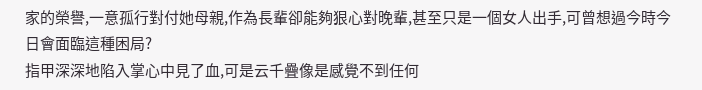家的榮譽,一意孤行對付她母親,作為長輩卻能夠狠心對晚輩,甚至只是一個女人出手,可曾想過今時今日會面臨這種困局?
指甲深深地陷入掌心中見了血,可是云千疊像是感覺不到任何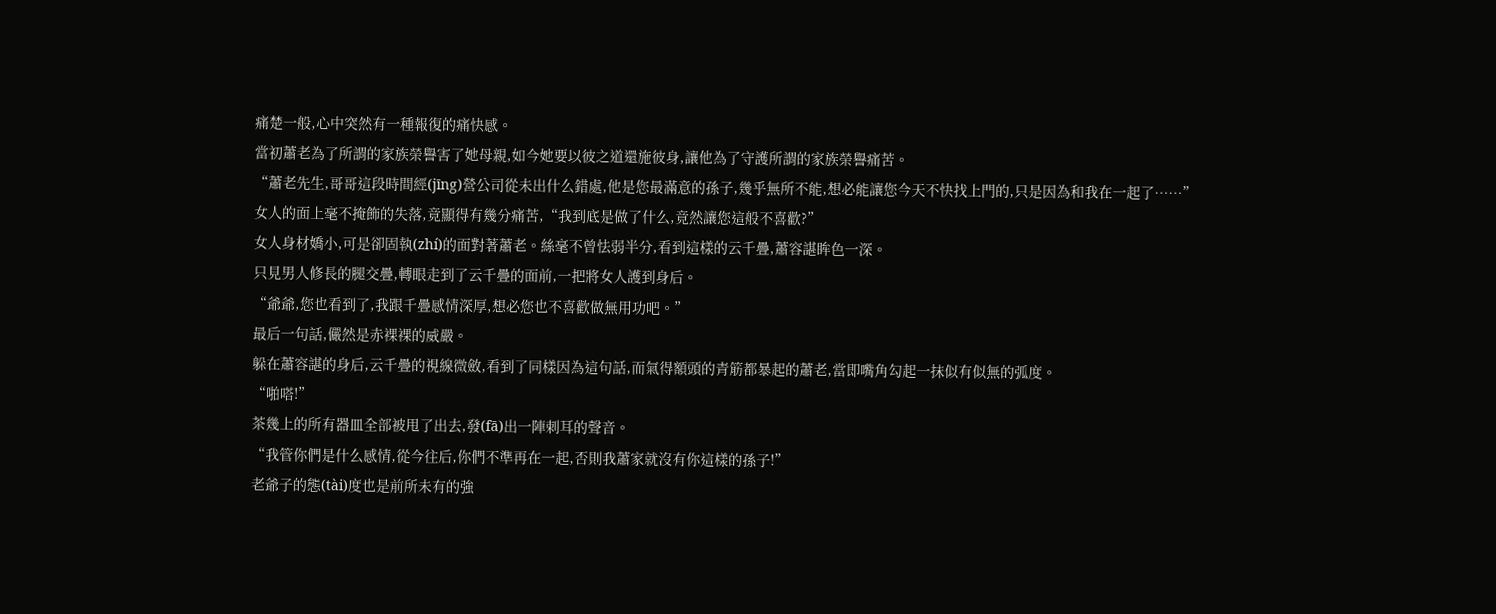痛楚一般,心中突然有一種報復的痛快感。
當初蕭老為了所謂的家族榮譽害了她母親,如今她要以彼之道還施彼身,讓他為了守護所謂的家族榮譽痛苦。
“蕭老先生,哥哥這段時間經(jīng)營公司從未出什么錯處,他是您最滿意的孫子,幾乎無所不能,想必能讓您今天不快找上門的,只是因為和我在一起了……”
女人的面上毫不掩飾的失落,竟顯得有幾分痛苦,“我到底是做了什么,竟然讓您這般不喜歡?”
女人身材嬌小,可是卻固執(zhí)的面對著蕭老。絲毫不曾怯弱半分,看到這樣的云千疊,蕭容諶眸色一深。
只見男人修長的腿交疊,轉眼走到了云千疊的面前,一把將女人護到身后。
“爺爺,您也看到了,我跟千疊感情深厚,想必您也不喜歡做無用功吧。”
最后一句話,儼然是赤裸裸的威嚴。
躲在蕭容諶的身后,云千疊的視線微斂,看到了同樣因為這句話,而氣得額頭的青筋都暴起的蕭老,當即嘴角勾起一抹似有似無的弧度。
“啪嗒!”
茶幾上的所有器皿全部被甩了出去,發(fā)出一陣刺耳的聲音。
“我管你們是什么感情,從今往后,你們不準再在一起,否則我蕭家就沒有你這樣的孫子!”
老爺子的態(tài)度也是前所未有的強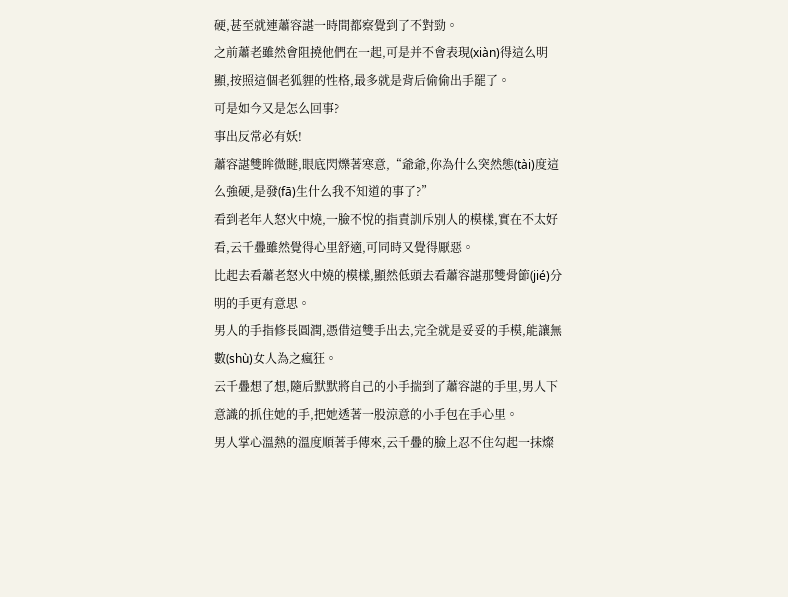硬,甚至就連蕭容諶一時間都察覺到了不對勁。
之前蕭老雖然會阻撓他們在一起,可是并不會表現(xiàn)得這么明顯,按照這個老狐貍的性格,最多就是背后偷偷出手罷了。
可是如今又是怎么回事?
事出反常必有妖!
蕭容諶雙眸微瞇,眼底閃爍著寒意,“爺爺,你為什么突然態(tài)度這么強硬,是發(fā)生什么我不知道的事了?”
看到老年人怒火中燒,一臉不悅的指責訓斥別人的模樣,實在不太好看,云千疊雖然覺得心里舒適,可同時又覺得厭惡。
比起去看蕭老怒火中燒的模樣,顯然低頭去看蕭容諶那雙骨節(jié)分明的手更有意思。
男人的手指修長圓潤,憑借這雙手出去,完全就是妥妥的手模,能讓無數(shù)女人為之瘋狂。
云千疊想了想,隨后默默將自己的小手揣到了蕭容諶的手里,男人下意識的抓住她的手,把她透著一股涼意的小手包在手心里。
男人掌心溫熱的溫度順著手傳來,云千疊的臉上忍不住勾起一抹燦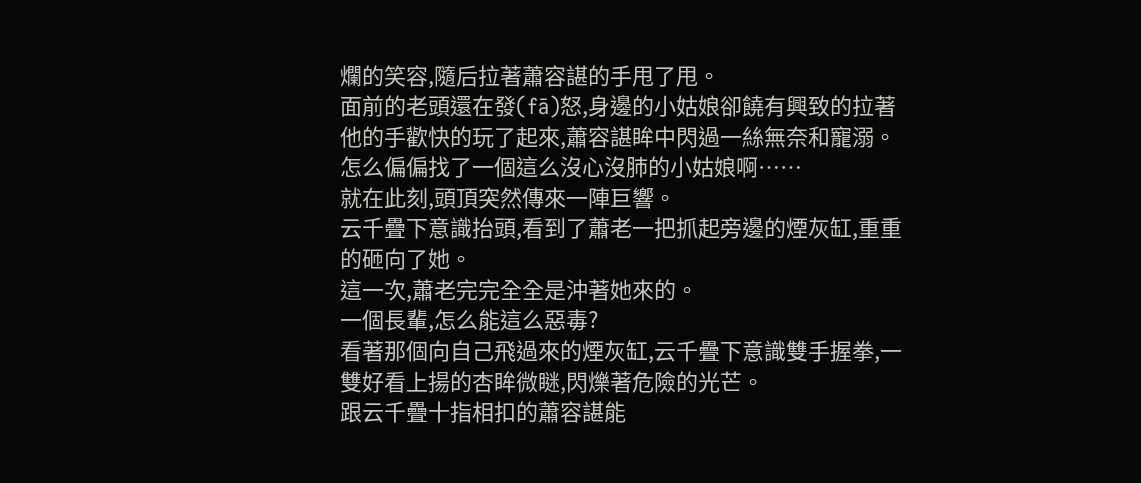爛的笑容,隨后拉著蕭容諶的手甩了甩。
面前的老頭還在發(fā)怒,身邊的小姑娘卻饒有興致的拉著他的手歡快的玩了起來,蕭容諶眸中閃過一絲無奈和寵溺。
怎么偏偏找了一個這么沒心沒肺的小姑娘啊……
就在此刻,頭頂突然傳來一陣巨響。
云千疊下意識抬頭,看到了蕭老一把抓起旁邊的煙灰缸,重重的砸向了她。
這一次,蕭老完完全全是沖著她來的。
一個長輩,怎么能這么惡毒?
看著那個向自己飛過來的煙灰缸,云千疊下意識雙手握拳,一雙好看上揚的杏眸微瞇,閃爍著危險的光芒。
跟云千疊十指相扣的蕭容諶能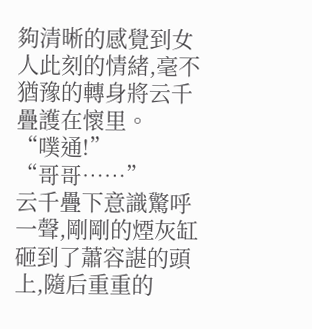夠清晰的感覺到女人此刻的情緒,毫不猶豫的轉身將云千疊護在懷里。
“噗通!”
“哥哥……”
云千疊下意識驚呼一聲,剛剛的煙灰缸砸到了蕭容諶的頭上,隨后重重的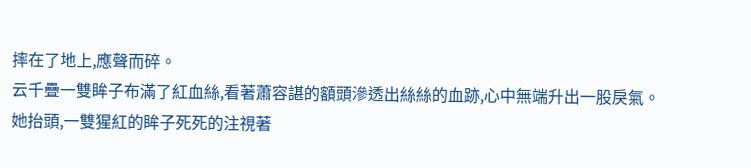摔在了地上,應聲而碎。
云千疊一雙眸子布滿了紅血絲,看著蕭容諶的額頭滲透出絲絲的血跡,心中無端升出一股戾氣。
她抬頭,一雙猩紅的眸子死死的注視著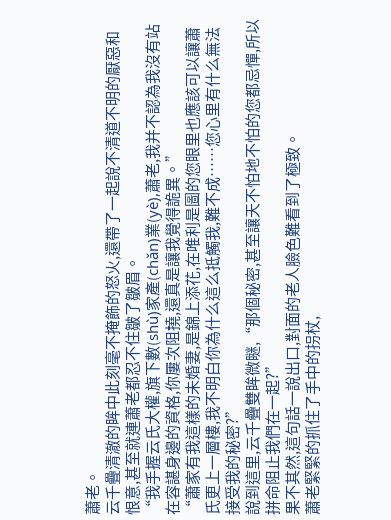蕭老。
云千疊清澈的眸中此刻毫不掩飾的怒火,還帶了一起說不清道不明的厭惡和恨意,甚至就連蕭老都忍不住皺了皺眉。
“我手握云氏大權,旗下數(shù)家產(chǎn)業(yè),蕭老,我并不認為我沒有站在容諶身邊的資格,你屢次阻撓,還真是讓我覺得詭異。”
“蕭家有我這樣的未婚妻,是錦上添花,在唯利是圖的您眼里也應該可以讓蕭氏更上一層樓,我不明白你為什么這么抵觸我,難不成……您心里有什么無法接受我的秘密?”
說到這里,云千疊雙眸微瞇,“那個秘密,甚至讓天不怕地不怕的您都忌憚,所以拼命阻止我們在一起?”
果不其然,這句話一說出口,對面的老人臉色難看到了極致。
蕭老緊緊的抓住了手中的拐杖,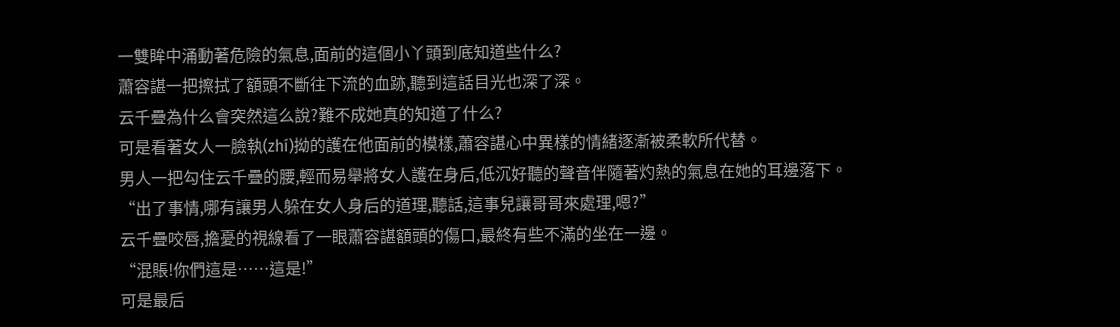一雙眸中涌動著危險的氣息,面前的這個小丫頭到底知道些什么?
蕭容諶一把擦拭了額頭不斷往下流的血跡,聽到這話目光也深了深。
云千疊為什么會突然這么說?難不成她真的知道了什么?
可是看著女人一臉執(zhí)拗的護在他面前的模樣,蕭容諶心中異樣的情緒逐漸被柔軟所代替。
男人一把勾住云千疊的腰,輕而易舉將女人護在身后,低沉好聽的聲音伴隨著灼熱的氣息在她的耳邊落下。
“出了事情,哪有讓男人躲在女人身后的道理,聽話,這事兒讓哥哥來處理,嗯?”
云千疊咬唇,擔憂的視線看了一眼蕭容諶額頭的傷口,最終有些不滿的坐在一邊。
“混賬!你們這是……這是!”
可是最后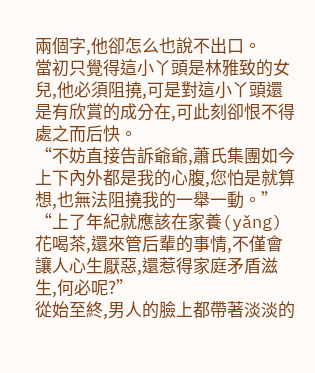兩個字,他卻怎么也說不出口。
當初只覺得這小丫頭是林雅致的女兒,他必須阻撓,可是對這小丫頭還是有欣賞的成分在,可此刻卻恨不得處之而后快。
“不妨直接告訴爺爺,蕭氏集團如今上下內外都是我的心腹,您怕是就算想,也無法阻撓我的一舉一動。”
“上了年紀就應該在家養(yǎng)花喝茶,還來管后輩的事情,不僅會讓人心生厭惡,還惹得家庭矛盾滋生,何必呢?”
從始至終,男人的臉上都帶著淡淡的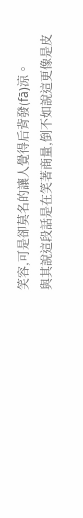笑容,可是卻莫名的讓人覺得后背發(fā)涼。
與其說這段話是在笑著商量,倒不如說這更像是皮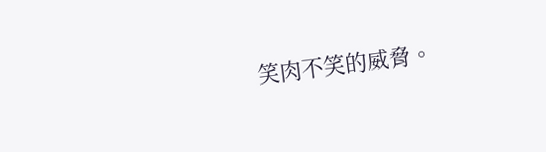笑肉不笑的威脅。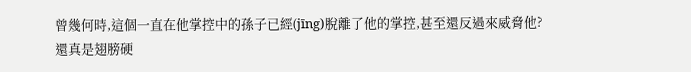曾幾何時,這個一直在他掌控中的孫子已經(jīng)脫離了他的掌控,甚至還反過來威脅他?
還真是翅膀硬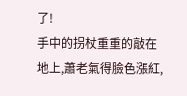了!
手中的拐杖重重的敲在地上,蕭老氣得臉色漲紅,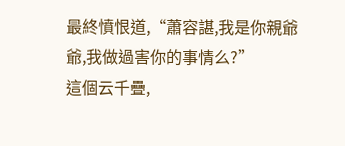最終憤恨道,“蕭容諶,我是你親爺爺,我做過害你的事情么?”
這個云千疊,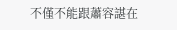不僅不能跟蕭容諶在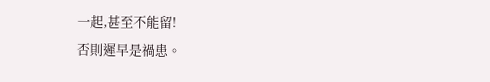一起,甚至不能留!
否則遲早是禍患。